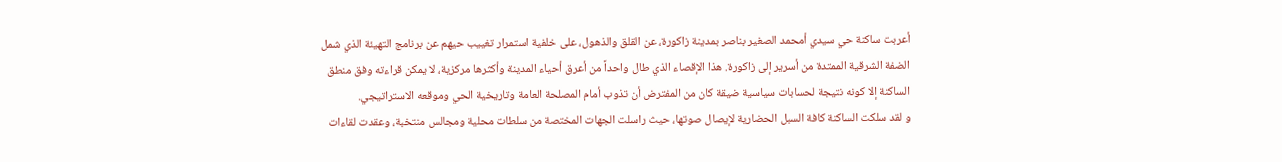أعربت ساكنة حي سيدي أمحمد الصغير بناصر بمدينة زاكورة، عن القلق والذهول، على خلفية استمرار تغييب حيهم عن برنامج التهيئة الذي شمل الضفة الشرقية الممتدة من أسرير إلى زاكورة. هذا الإقصاء الذي طال واحداً من أعرق أحياء المدينة وأكثرها مركزية، لا يمكن قراءته وفق منطق الساكنة إلا كونه نتيجة لحسابات سياسية ضيقة كان من المفترض أن تذوب أمام المصلحة العامة وتاريخية الحي وموقعه الاستراتيجي.
و لقد سلكت الساكنة كافة السبل الحضارية لإيصال صوتها، حيث راسلت الجهات المختصة من سلطات محلية ومجالس منتخبة، وعقدت لقاءات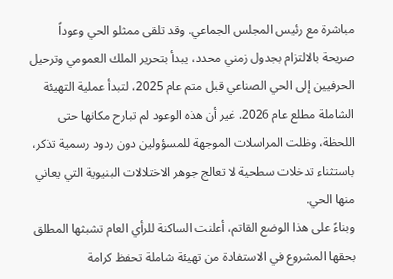مباشرة مع رئيس المجلس الجماعي. وقد تلقى ممثلو الحي وعوداً صريحة بالالتزام بجدول زمني محدد، يبدأ بتحرير الملك العمومي وترحيل الحرفيين إلى الحي الصناعي قبل متم عام 2025، لتبدأ عملية التهيئة الشاملة مطلع عام 2026. غير أن هذه الوعود لم تبارح مكانها حتى اللحظة، وظلت المراسلات الموجهة للمسؤولين دون ردود رسمية تذكر، باستثناء تدخلات سطحية لا تعالج جوهر الاختلالات البنيوية التي يعاني منها الحي.
وبناءً على هذا الوضع القاتم، أعلنت الساكنة للرأي العام تشبثها المطلق بحقها المشروع في الاستفادة من تهيئة شاملة تحفظ كرامة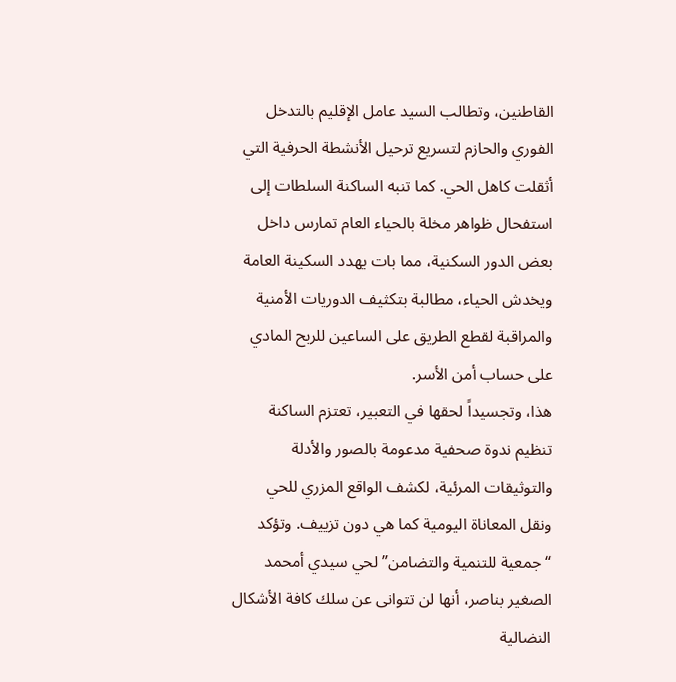القاطنين، وتطالب السيد عامل الإقليم بالتدخل الفوري والحازم لتسريع ترحيل الأنشطة الحرفية التي أثقلت كاهل الحي. كما تنبه الساكنة السلطات إلى استفحال ظواهر مخلة بالحياء العام تمارس داخل بعض الدور السكنية، مما بات يهدد السكينة العامة ويخدش الحياء، مطالبة بتكثيف الدوريات الأمنية والمراقبة لقطع الطريق على الساعين للربح المادي على حساب أمن الأسر.
هذا، وتجسيداً لحقها في التعبير، تعتزم الساكنة تنظيم ندوة صحفية مدعومة بالصور والأدلة والتوثيقات المرئية، لكشف الواقع المزري للحي ونقل المعاناة اليومية كما هي دون تزييف. وتؤكد “جمعية للتنمية والتضامن” لحي سيدي أمحمد الصغير بناصر، أنها لن تتوانى عن سلك كافة الأشكال النضالية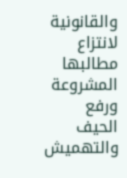والقانونية لانتزاع مطالبها المشروعة ورفع الحيف والتهميش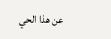عن هذا الحي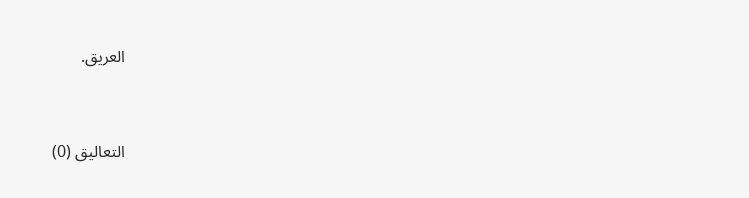العريق.


التعاليق (0)